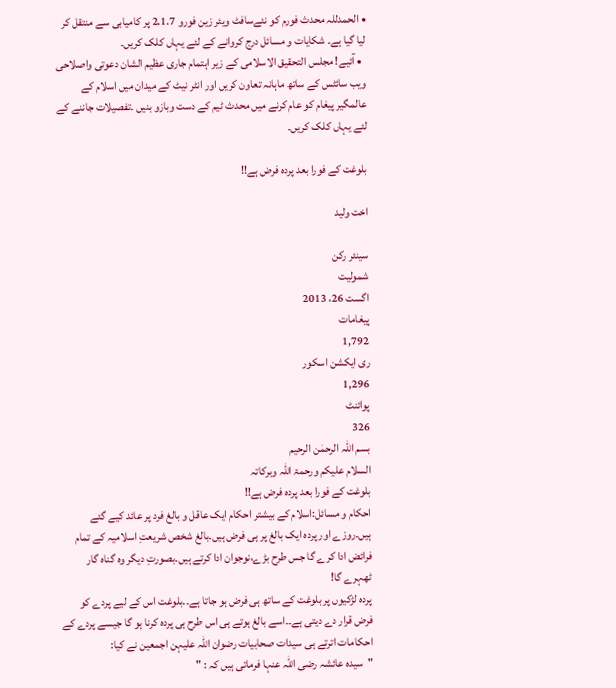• الحمدللہ محدث فورم کو نئےسافٹ ویئر زین فورو 2.1.7 پر کامیابی سے منتقل کر لیا گیا ہے۔ شکایات و مسائل درج کروانے کے لئے یہاں کلک کریں۔
  • آئیے! مجلس التحقیق الاسلامی کے زیر اہتمام جاری عظیم الشان دعوتی واصلاحی ویب سائٹس کے ساتھ ماہانہ تعاون کریں اور انٹر نیٹ کے میدان میں اسلام کے عالمگیر پیغام کو عام کرنے میں محدث ٹیم کے دست وبازو بنیں ۔تفصیلات جاننے کے لئے یہاں کلک کریں۔

بلوغت کے فورا بعد پردہ فرض ہے!!

اخت ولید

سینئر رکن
شمولیت
اگست 26، 2013
پیغامات
1,792
ری ایکشن اسکور
1,296
پوائنٹ
326
بسم اللہ الرحمٰن الرحیم
السلام علیکم ورحمۃ اللہ وبرکاتہ
بلوغت کے فورا بعد پردہ فرض ہے!!
احکام و مسائل:اسلام کے بیشتر احکام ایک عاقل و بالغ فرد پر عائد کیے گئے ہیں۔روزے اور پردہ ایک بالغ پر ہی فرض ہیں۔بالغ شخص شریعتِ اسلامیہ کے تمام فرائض ادا کرے گا جس طرح بڑے،نوجوان ادا کرتے ہیں۔بصورتِ دیگر وہ گناہ گار ٹھہرے گا!
پردہ لڑکیوں پر بلوغت کے ساتھ ہی فرض ہو جاتا ہے۔۔بلوغت اس کے لیے پردے کو فرض قرار دے دیتی ہے۔۔اسے بالغ ہوتے ہی اس طرح ہی پردہ کرنا ہو گا جیسے پردے کے احکامات اترتے ہی سیدات صحابیات رضوان اللہ علیہن اجمعین نے کیا:
"سیدہ عائشہ رضی اللہ عنہا فرماتی ہیں کہ : "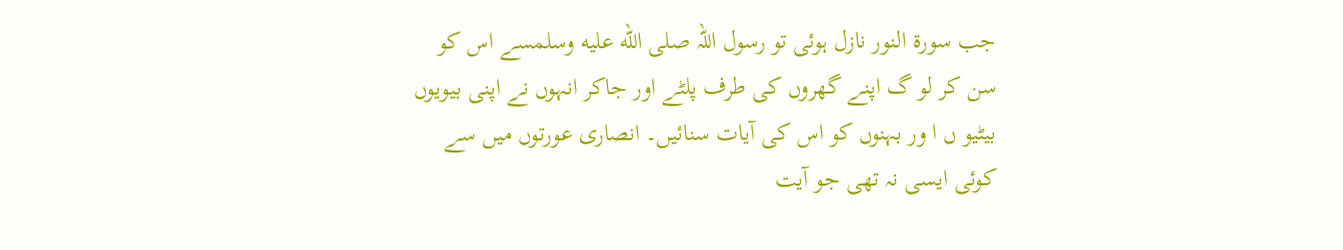جب سورة النور نازل ہوئی تو رسول اللہ صلى الله عليه وسلمسے اس کو سن کر لو گ اپنے گھروں کی طرف پلٹے اور جاکر انہوں نے اپنی بیویوں بیٹیو ں ا ور بہنوں کو اس کی آیات سنائیں۔ انصاری عورتوں میں سے کوئی ایسی نہ تھی جو آیت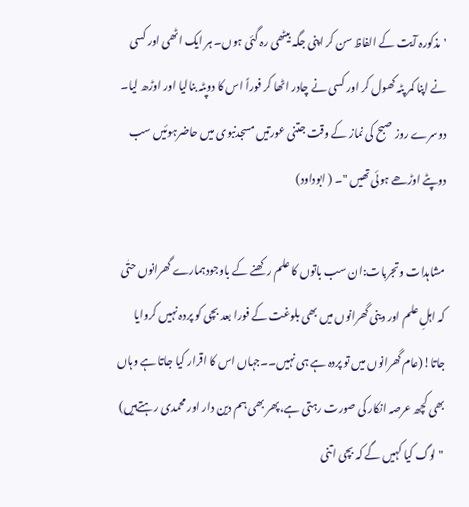'مذکورہ آیت کے الفاظ سن کر اپنی جگہ بیٹھی رہ گئی ہوں۔ ہر ایک اٹھی اور کسی نے اپنا کمر پٹہ کھول کر اور کسی نے چادر اٹھا کر فوراً اس کا دوپٹہ بنالیا اور اوڑھ لیا۔ دوسرے روز صبح کی نماز کے وقت جتنی عورتیں مسجدنبوی میں حاضرہوئیں سب دوپٹے اوڑھے ہوئی تھیں "۔ ( ابوداود)

مشاہدات وتجربات:ان سب باتوں کا علم رکھنے کے باوجودہمارے گھرانوں حتٰی کہ اہلِ علم اور دینی گھرانوں میں بھی بلوغت کے فورا بعد بچی کو پردہ نہیں کروایا جاتا!(عام گھرانوں میں تو پردہ ہے ہی نہیں۔۔جہاں اس کا اقرار کیا جاتا ہے وہاں بھی کچھ عرصہ انکار کی صورت رہتی ہے،پھر بھی ہم دین دار اور محمدی رہتےہیں)
"لوگ کیا کہیں گے کہ بچی اتنی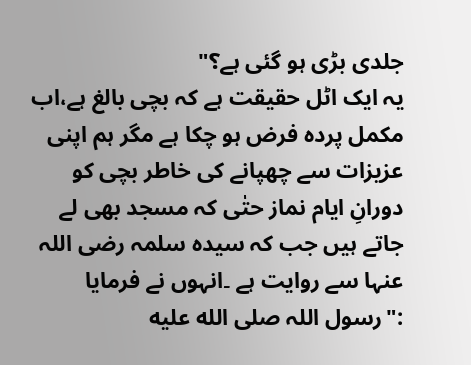جلدی بڑی ہو گئی ہے؟"
یہ ایک اٹل حقیقت ہے کہ بچی بالغ ہے،اب مکمل پردہ فرض ہو چکا ہے مگر ہم اپنی عزیزات سے چھپانے کی خاطر بچی کو دورانِ ایام نماز حتٰی کہ مسجد بھی لے جاتے ہیں جب کہ سیدہ سلمہ رضی اللہ عنہا سے روایت ہے ۔انہوں نے فرمایا :"رسول اللہ صلى الله عليه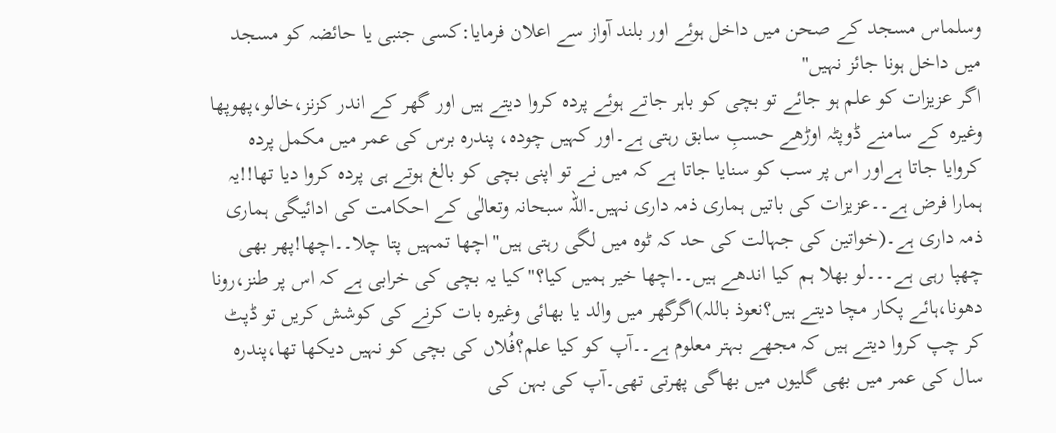وسلماس مسجد کے صحن میں داخل ہوئے اور بلند آواز سے اعلان فرمایا:کسی جنبی یا حائضہ کو مسجد میں داخل ہونا جائز نہیں"
اگر عزیزات کو علم ہو جائے تو بچی کو باہر جاتے ہوئے پردہ کروا دیتے ہیں اور گھر کے اندر کزنز،خالو،پھوپھا وغیرہ کے سامنے ڈوپٹہ اوڑھے حسبِ سابق رہتی ہے۔اور کہیں چودہ، پندرہ برس کی عمر میں مکمل پردہ کروایا جاتا ہےاور اس پر سب کو سنایا جاتا ہے کہ میں نے تو اپنی بچی کو بالغ ہوتے ہی پردہ کروا دیا تھا!!یہ ہمارا فرض ہے۔۔عزیزات کی باتیں ہماری ذمہ داری نہیں۔اللہ سبحانہ وتعالٰی کے احکامت کی ادائیگی ہماری ذمہ داری ہے۔(خواتین کی جہالت کی حد کہ ٹوہ میں لگی رہتی ہیں"اچھا تمہیں پتا چلا۔۔اچھا!پھر بھی چھپا رہی ہے۔۔۔لو بھلا ہم کیا اندھے ہیں۔۔اچھا خیر ہمیں کیا؟"کیا یہ بچی کی خرابی ہے کہ اس پر طنز،رونا دھونا،ہائے پکار مچا دیتے ہیں؟نعوذ باللہ)اگرگھر میں والد یا بھائی وغیرہ بات کرنے کی کوشش کریں تو ڈپٹ کر چپ کروا دیتے ہیں کہ مجھے بہتر معلوم ہے۔۔آپ کو کیا علم؟فُلاں کی بچی کو نہیں دیکھا تھا،پندرہ سال کی عمر میں بھی گلیوں میں بھاگی پھرتی تھی۔آپ کی بہن کی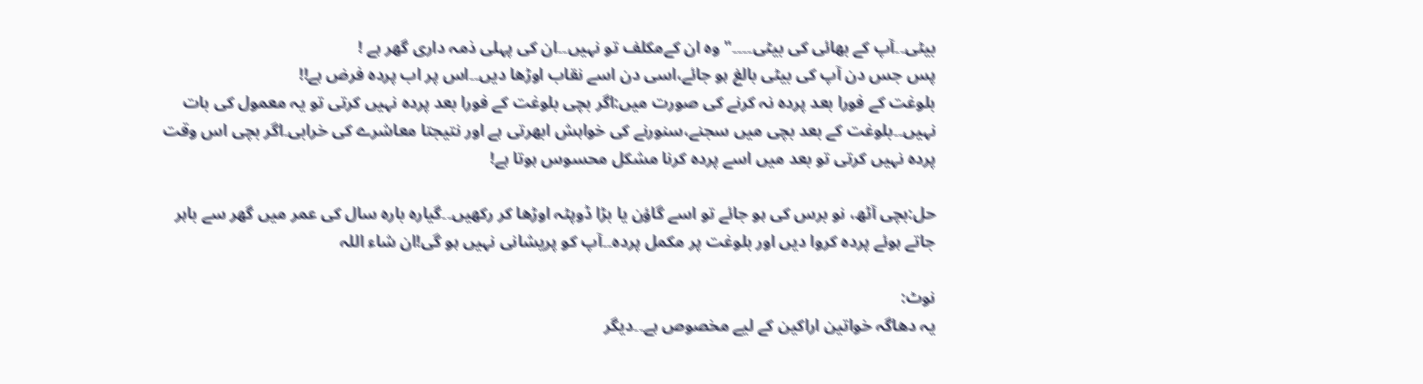بیٹی۔۔آپ کے بھائی کی بیٹی۔۔۔۔"وہ ان کےمکلف تو نہیں۔۔ان کی پہلی ذمہ داری گھر ہے !
پس جس دن آپ کی بیٹی بالغ ہو جائے،اسی دن اسے نقاب اوڑھا دیں۔۔اس پر اب پردہ فرض ہے!!
بلوغت کے فورا بعد پردہ نہ کرنے کی صورت میں:اگر بچی بلوغت کے فورا بعد پردہ نہیں کرتی تو یہ معمول کی بات نہیں۔۔بلوغت کے بعد بچی میں سجنے،سنورنے کی خواہش ابھرتی ہے اور نتیجتا معاشرے کی خرابی۔اگر بچی اس وقت پردہ نہیں کرتی تو بعد میں اسے پردہ کرنا مشکل محسوس ہوتا ہے!

حل:بچی آٹھ، نو برس کی ہو جائے تو اسے گاؤن یا بڑا ڈوپٹہ اوڑھا کر رکھیں۔۔گیارہ بارہ سال کی عمر میں گھر سے باہر جاتے ہوئے پردہ کروا دیں اور بلوغت پر مکمل پردہ۔۔آپ کو پریشانی نہیں ہو گی!ان شاء اللہ

نوٹ:
یہ دھاگہ خواتین اراکین کے لیے مخصوص ہے۔۔دیگر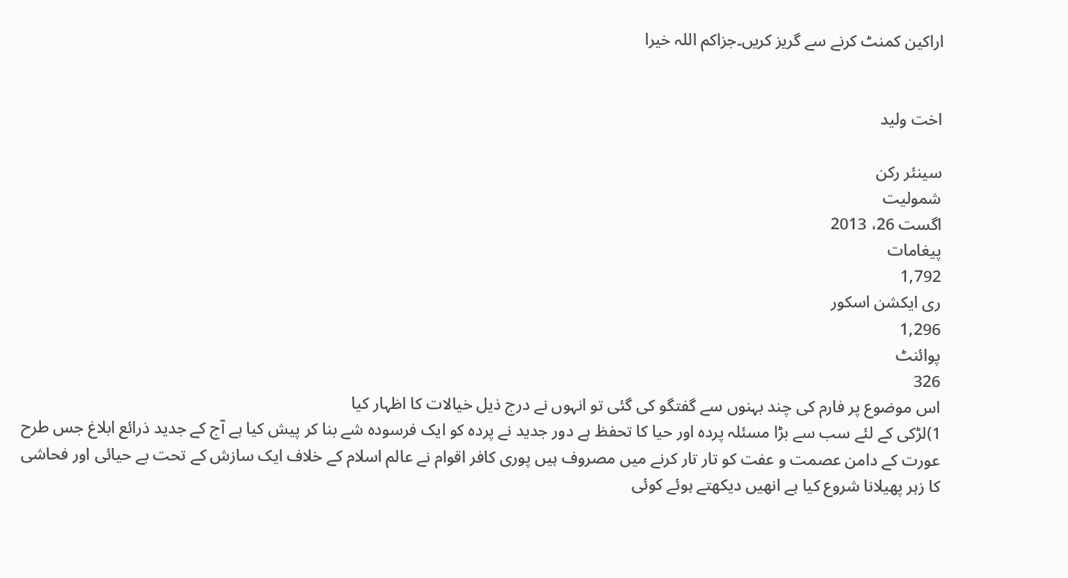اراکین کمنٹ کرنے سے گریز کریں۔جزاکم اللہ خیرا


اخت ولید

سینئر رکن
شمولیت
اگست 26، 2013
پیغامات
1,792
ری ایکشن اسکور
1,296
پوائنٹ
326
اس موضوع پر فارم کی چند بہنوں سے گفتگو کی گئی تو انہوں نے درج ذیل خیالات کا اظہار کیا
1)لڑکی کے لئے سب سے بڑا مسئلہ پردہ اور حیا کا تحفظ ہے دور جدید نے پردہ کو ایک فرسودہ شے بنا کر پیش کیا ہے آج کے جدید ذرائع ابلاغ جس طرح عورت کے دامن عصمت و عفت کو تار تار کرنے میں مصروف ہیں پوری کافر اقوام نے عالم اسلام کے خلاف ایک سازش کے تحت بے حیائی اور فحاشی کا زہر پھیلانا شروع کیا ہے انھیں دیکھتے ہوئے کوئی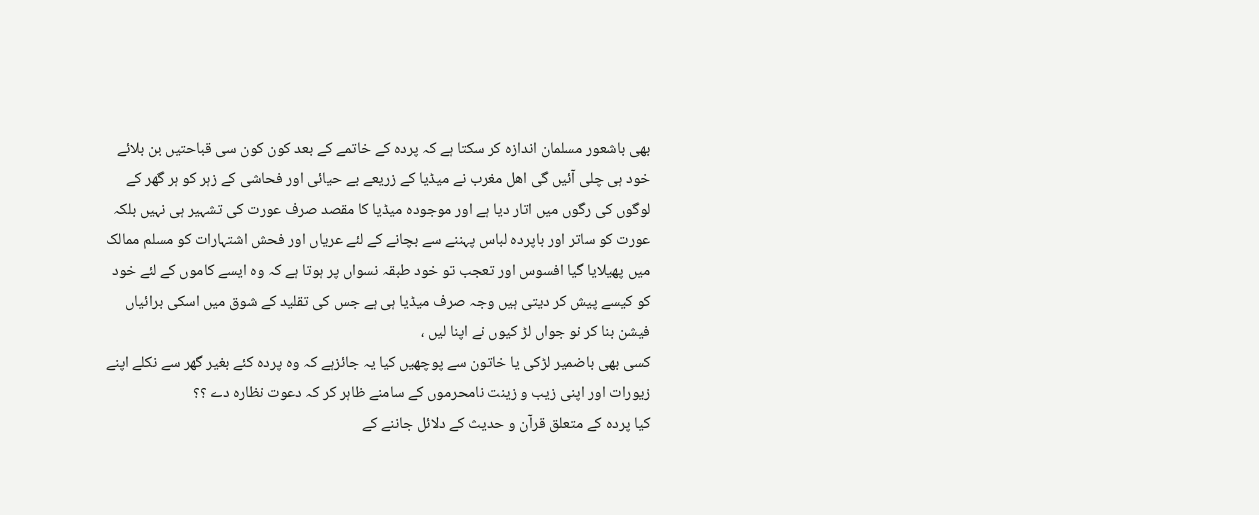بھی باشعور مسلمان اندازہ کر سکتا ہے کہ پردہ کے خاتمے کے بعد کون کون سی قباحتیں بن بلائے خود ہی چلی آئیں گی اھل مغرب نے میڈیا کے زریعے بے حیائی اور فحاشی کے زہر کو ہر گھر کے لوگوں کی رگوں میں اتار دیا ہے اور موجودہ میڈیا کا مقصد صرف عورت کی تشہیر ہی نہیں بلکہ عورت کو ساتر اور باپردہ لباس پہننے سے بچانے کے لئے عریاں اور فحش اشتہارات کو مسلم ممالک میں پھیلایا گیا افسوس اور تعجب تو خود طبقہ نسواں پر ہوتا ہے کہ وہ ایسے کاموں کے لئے خود کو کیسے پیش کر دیتی ہیں وجہ صرف میڈیا ہی ہے جس کی تقلید کے شوق میں اسکی برائیاں فیشن بنا کر نو جواں لڑ کیوں نے اپنا لیں ،
کسی بھی باضمیر لڑکی یا خاتون سے پوچھیں کیا یہ جائزہے کہ وہ پردہ کئے بغیر گھر سے نکلے اپنے زیورات اور اپنی زیب و زینت نامحرموں کے سامنے ظاہر کر کہ دعوت نظارہ دے ؟؟
کیا پردہ کے متعلق قرآن و حدیث کے دلائل جاننے کے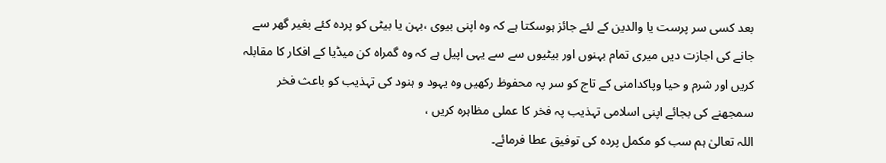بعد کسی سر پرست یا والدین کے لئے جائز ہوسکتا ہے کہ وہ اپنی بیوی ،بہن یا بیٹی کو پردہ کئے بغیر گھر سے جانے کی اجازت دیں میری تمام بہنوں اور بیٹیوں سے سے یہی اپیل ہے کہ وہ گمراہ کن میڈیا کے افکار کا مقابلہ کریں اور شرم و حیا وپاکدامنی کے تاج کو سر پہ محفوظ رکھیں وہ یہود و ہنود کی تہذیب کو باعث فخر سمجھنے کی بجائے اپنی اسلامی تہذیب پہ فخر کا عملی مظاہرہ کریں ،
اللہ تعالیٰ ہم سب کو مکمل پردہ کی توفیق عطا فرمائے۔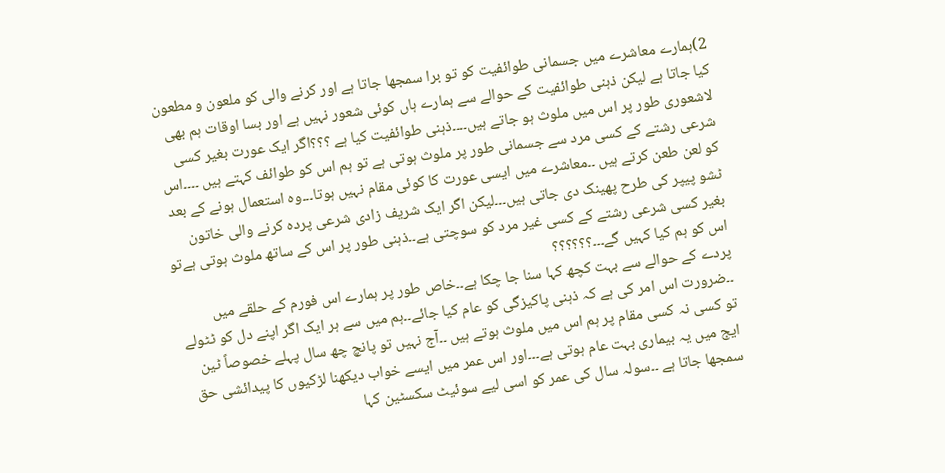2)ہمارے معاشرے میں جسمانی طوائفیت کو تو برا سمجھا جاتا ہے اور کرنے والی کو ملعون و مطعون کیا جاتا ہے لیکن ذہنی طوائفیت کے حوالے سے ہمارے ہاں کوئی شعور نہیں ہے اور بسا اوقات ہم بھی لاشعوری طور پر اس میں ملوث ہو جاتے ہیں۔۔۔۔ذہنی طوائفیت کیا ہے ؟؟؟اگر ایک عورت بغیر کسی شرعی رشتے کے کسی مرد سے جسمانی طور پر ملوث ہوتی ہے تو ہم اس کو طوائف کہتے ہیں ۔۔۔۔اس کو لعن طعن کرتے ہیں ۔۔معاشرے میں ایسی عورت کا کوئی مقام نہیں ہوتا۔۔۔وہ استعمال ہونے کے بعد ٹشو پیپر کی طرح پھینک دی جاتی ہیں۔۔۔لیکن اگر ایک شریف زادی شرعی پردہ کرنے والی خاتون بغیر کسی شرعی رشتے کے کسی غیر مرد کو سوچتی ہے۔۔ذہنی طور پر اس کے ساتھ ملوث ہوتی ہےتو اس کو ہم کیا کہیں گے۔۔۔؟؟؟؟؟؟
پردے کے حوالے سے بہت کچھ کہا سنا جا چکا ہے۔۔خاص طور پر ہمارے اس فورم کے حلقے میں ۔۔ضرورت اس امر کی ہے کہ ذہنی پاکیزگی کو عام کیا جائے۔۔ہم میں سے ہر ایک اگر اپنے دل کو ٹٹولے تو کسی نہ کسی مقام پر ہم اس میں ملوث ہوتے ہیں ۔۔آج نہیں تو پانچ چھ سال پہلے خصوصاً ٹین ایج میں یہ بیماری بہت عام ہوتی ہے۔۔۔اور اس عمر میں ایسے خواب دیکھنا لڑکیوں کا پیدائشی حق سمجھا جاتا ہے ۔۔سولہ سال کی عمر کو اسی لیے سوئیٹ سکسٹین کہا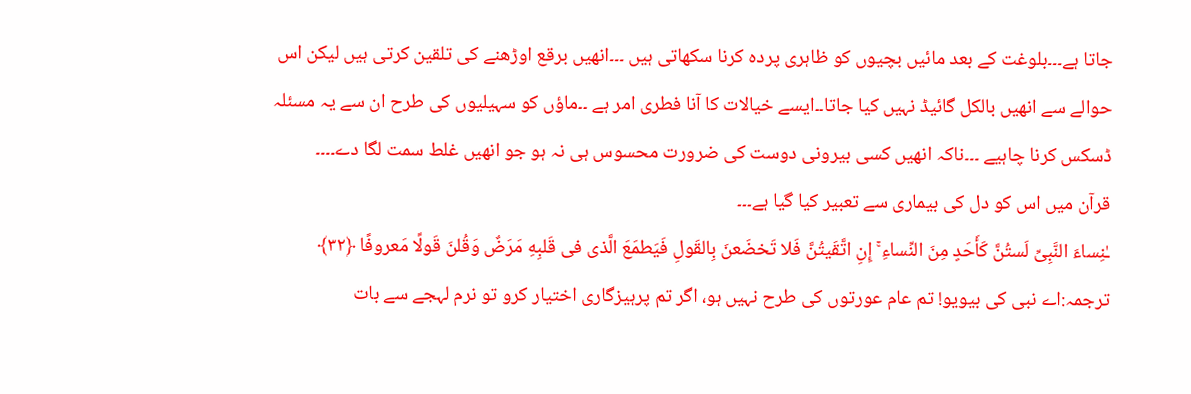جاتا ہے۔۔۔بلوغت کے بعد مائیں بچیوں کو ظاہری پردہ کرنا سکھاتی ہیں ۔۔۔انھیں برقع اوڑھنے کی تلقین کرتی ہیں لیکن اس حوالے سے انھیں بالکل گائیڈ نہیں کیا جاتا۔۔ایسے خیالات کا آنا فطری امر ہے ۔۔ماؤں کو سہیلیوں کی طرح ان سے یہ مسئلہ ڈسکس کرنا چاہیے ۔۔۔ناکہ انھیں کسی بیرونی دوست کی ضرورت محسوس ہی نہ ہو جو انھیں غلط سمت لگا دے۔۔۔۔
قرآن میں اس کو دل کی بیماری سے تعبیر کیا گیا ہے۔۔۔
ـٰنِساءَ النَّبِىِّ لَستُنَّ كَأَحَدٍ مِنَ النِّساءِ ۚ إِنِ اتَّقَيتُنَّ فَلا تَخضَعنَ بِالقَولِ فَيَطمَعَ الَّذى فى قَلبِهِ مَرَضٌ وَقُلنَ قَولًا مَعروفًا ﴿٣٢﴾
ترجمہ:اے نبی کی بیویو! تم عام عورتوں کی طرح نہیں ہو، اگر تم پرہیزگاری اختیار کرو تو نرم لہجے سے بات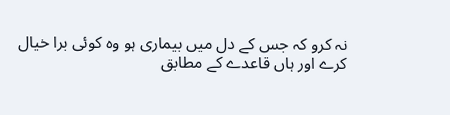نہ کرو کہ جس کے دل میں بیماری ہو وه کوئی برا خیال کرے اور ہاں قاعدے کے مطابق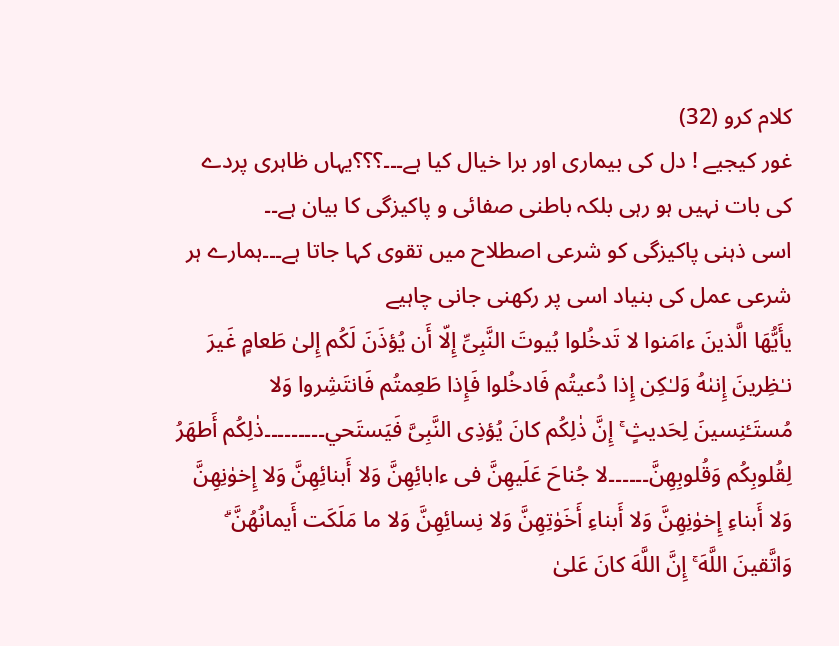کلام کرو (32)
غور کیجیے ! دل کی بیماری اور برا خیال کیا ہے۔۔۔؟؟؟یہاں ظاہری پردے کی بات نہیں ہو رہی بلکہ باطنی صفائی و پاکیزگی کا بیان ہے۔۔
اسی ذہنی پاکیزگی کو شرعی اصطلاح میں تقوی کہا جاتا ہے۔۔۔ہمارے ہر شرعی عمل کی بنیاد اسی پر رکھنی جانی چاہیے
یأَيُّهَا الَّذينَ ءامَنوا لا تَدخُلوا بُيوتَ النَّبِىِّ إِلّا أَن يُؤذَنَ لَكُم إِلىٰ طَعامٍ غَيرَ نـٰظِرينَ إِنىٰهُ وَلـٰكِن إِذا دُعيتُم فَادخُلوا فَإِذا طَعِمتُم فَانتَشِروا وَلا مُستَـٔنِسينَ لِحَديثٍ ۚ إِنَّ ذٰلِكُم كانَ يُؤذِى النَّبِىَّ فَيَستَحي۔۔۔۔۔۔۔۔۔ذٰلِكُم أَطهَرُ لِقُلوبِكُم وَقُلوبِهِنَّ۔۔۔۔۔۔لا جُناحَ عَلَيهِنَّ فى ءابائِهِنَّ وَلا أَبنائِهِنَّ وَلا إِخوٰنِهِنَّ وَلا أَبناءِ إِخوٰنِهِنَّ وَلا أَبناءِ أَخَوٰتِهِنَّ وَلا نِسائِهِنَّ وَلا ما مَلَكَت أَيمانُهُنَّ ۗ وَاتَّقينَ اللَّهَ ۚ إِنَّ اللَّهَ كانَ عَلىٰ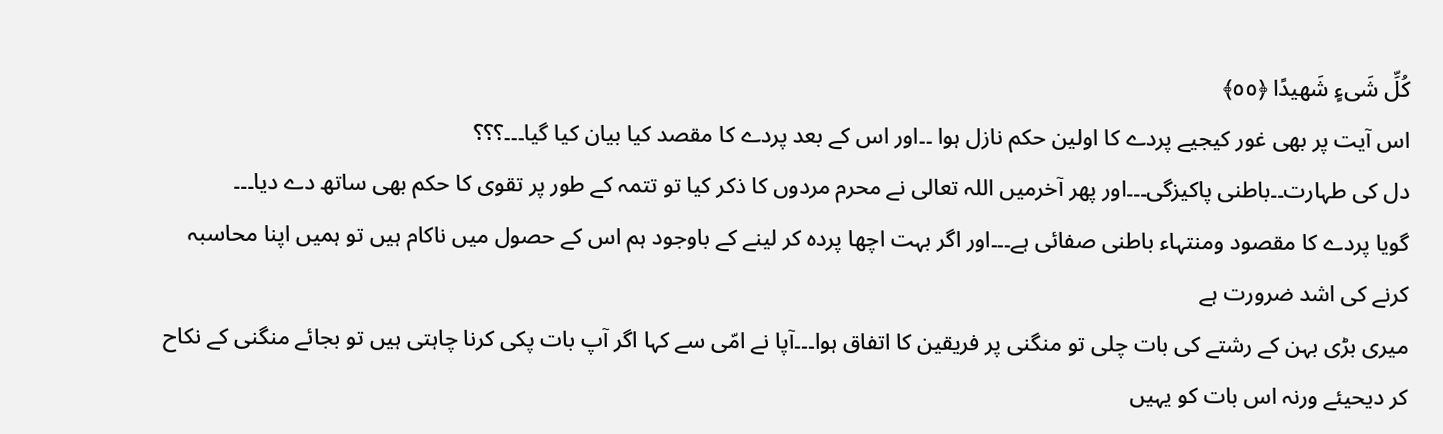كُلِّ شَىءٍ شَهيدًا ﴿٥٥﴾
اس آیت پر بھی غور کیجیے پردے کا اولین حکم نازل ہوا ۔۔اور اس کے بعد پردے کا مقصد کیا بیان کیا گیا۔۔۔؟؟؟
دل کی طہارت۔۔باطنی پاکیزگی۔۔۔اور پھر آخرمیں اللہ تعالی نے محرم مردوں کا ذکر کیا تو تتمہ کے طور پر تقوی کا حکم بھی ساتھ دے دیا۔۔۔
گویا پردے کا مقصود ومنتہاء باطنی صفائی ہے۔۔۔اور اگر بہت اچھا پردہ کر لینے کے باوجود ہم اس کے حصول میں ناکام ہیں تو ہمیں اپنا محاسبہ کرنے کی اشد ضرورت ہے
میری بڑی بہن کے رشتے کی بات چلی تو منگنی پر فریقین کا اتفاق ہوا۔۔۔آپا نے امّی سے کہا اگر آپ بات پکی کرنا چاہتی ہیں تو بجائے منگنی کے نکاح کر دیحیئے ورنہ اس بات کو یہیں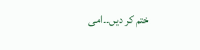ختم کر دیں۔۔امی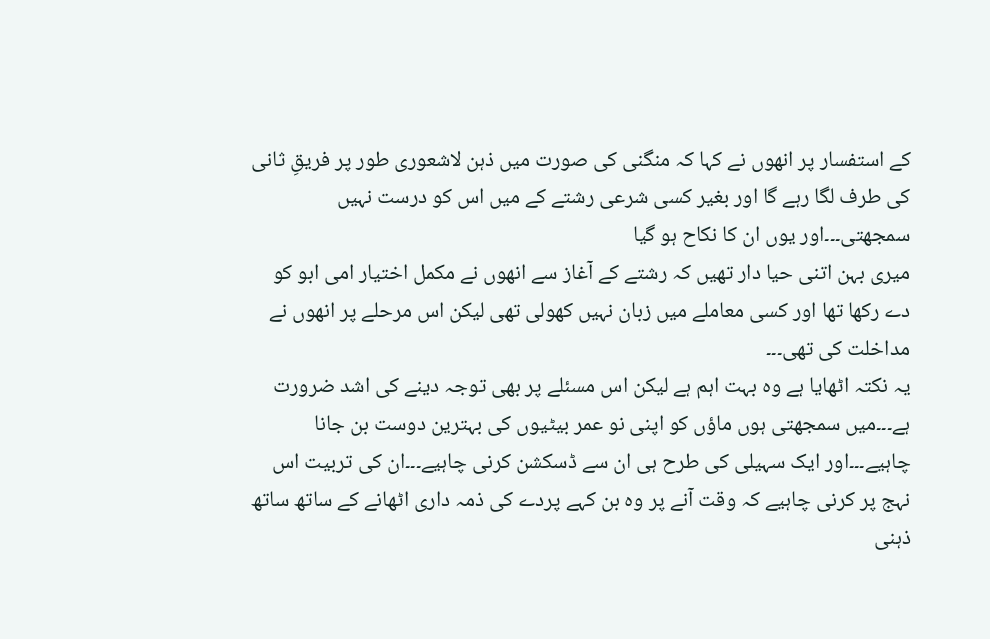کے استفسار پر انھوں نے کہا کہ منگنی کی صورت میں ذہن لاشعوری طور پر فریقِ ثانی کی طرف لگا رہے گا اور بغیر کسی شرعی رشتے کے میں اس کو درست نہیں سمجھتی۔۔۔اور یوں ان کا نکاح ہو گیا
میری بہن اتنی حیا دار تھیں کہ رشتے کے آغاز سے انھوں نے مکمل اختیار امی ابو کو دے رکھا تھا اور کسی معاملے میں زبان نہیں کھولی تھی لیکن اس مرحلے پر انھوں نے مداخلت کی تھی۔۔۔
یہ نکتہ اٹھایا ہے وہ بہت اہم ہے لیکن اس مسئلے پر بھی توجہ دینے کی اشد ضرورت ہے۔۔۔میں سمجھتی ہوں ماؤں کو اپنی نو عمر بیٹیوں کی بہترین دوست بن جانا چاہیے۔۔۔اور ایک سہیلی کی طرح ہی ان سے ڈسکشن کرنی چاہیے۔۔۔ان کی تربیت اس نہج پر کرنی چاہیے کہ وقت آنے پر وہ بن کہے پردے کی ذمہ داری اٹھانے کے ساتھ ساتھ ذہنی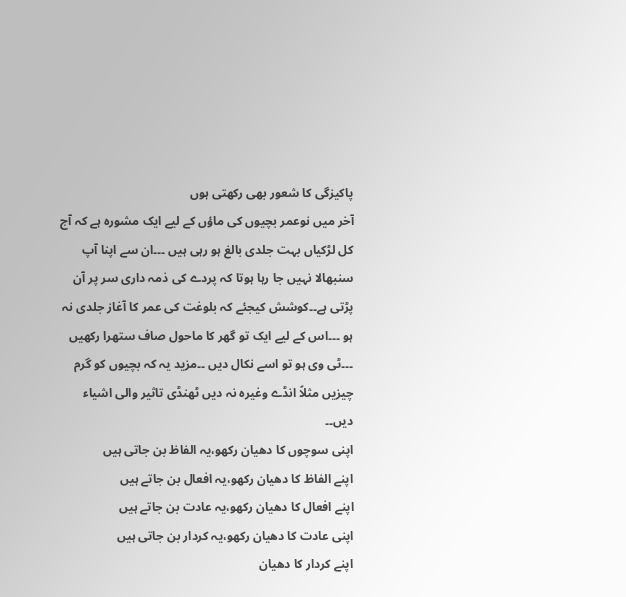پاکیزگی کا شعور بھی رکھتی ہوں
آخر میں نوعمر بچیوں کی ماؤں کے لیے ایک مشورہ ہے کہ آج کل لڑکیاں بہت جلدی بالغ ہو رہی ہیں ۔۔۔ان سے اپنا آپ سنبھالا نہیں جا رہا ہوتا کہ پردے کی ذمہ داری سر پر آن پڑتی ہے۔۔کوشش کیجئے کہ بلوغت کی عمر کا آغاز جلدی نہ ہو ۔۔۔اس کے لیے ایک تو گھر کا ماحول صاف ستھرا رکھیں ۔۔۔ٹی وی ہو تو اسے نکال دیں ۔۔مزید یہ کہ بچیوں کو گرم چیزیں مثلاً انڈے وغیرہ نہ دیں ٹھنڈی تاثیر والی اشیاء دیں۔۔
اپنی سوچوں کا دھیان رکھو،یہ الفاظ بن جاتی ہیں
اپنے الفاظ کا دھیان رکھو،یہ افعال بن جاتے ہیں
اپنے افعال کا دھیان رکھو،یہ عادت بن جاتے ہیں
اپنی عادت کا دھیان رکھو،یہ کردار بن جاتی ہیں
اپنے کردار کا دھیان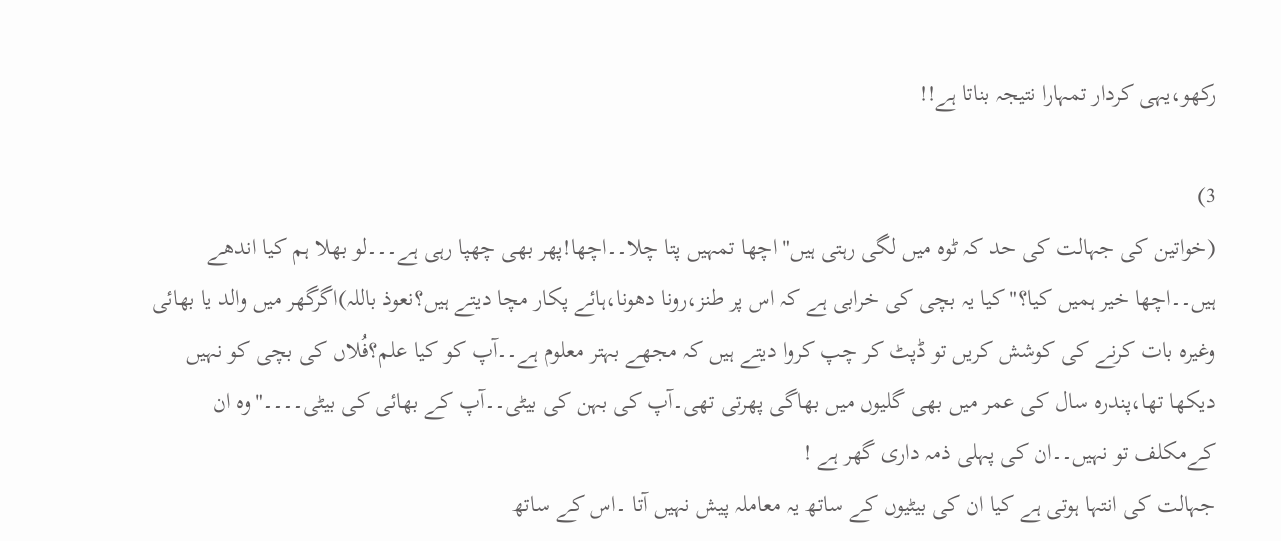رکھو،یہی کردار تمہارا نتیجہ بناتا ہے!!

3)
(خواتین کی جہالت کی حد کہ ٹوہ میں لگی رہتی ہیں"اچھا تمہیں پتا چلا۔۔اچھا!پھر بھی چھپا رہی ہے۔۔۔لو بھلا ہم کیا اندھے ہیں۔۔اچھا خیر ہمیں کیا؟"کیا یہ بچی کی خرابی ہے کہ اس پر طنز،رونا دھونا،ہائے پکار مچا دیتے ہیں؟نعوذ باللہ)اگرگھر میں والد یا بھائی وغیرہ بات کرنے کی کوشش کریں تو ڈپٹ کر چپ کروا دیتے ہیں کہ مجھے بہتر معلوم ہے۔۔آپ کو کیا علم؟فُلاں کی بچی کو نہیں دیکھا تھا،پندرہ سال کی عمر میں بھی گلیوں میں بھاگی پھرتی تھی۔آپ کی بہن کی بیٹی۔۔آپ کے بھائی کی بیٹی۔۔۔۔"وہ ان کےمکلف تو نہیں۔۔ان کی پہلی ذمہ داری گھر ہے !
جہالت کی انتہا ہوتی ہے کیا ان کی بیٹیوں کے ساتھ یہ معاملہ پیش نہیں آتا ۔اس کے ساتھ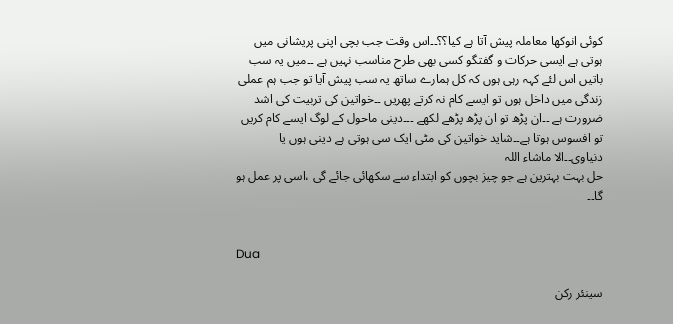کوئی انوکھا معاملہ پیش آتا ہے کیا؟؟۔۔اس وقت جب بچی اپنی پریشانی میں ہوتی ہے ایسی حرکات و گفتگو کسی بھی طرح مناسب نہیں ہے ۔۔میں یہ سب باتیں اس لئے کہہ رہی ہوں کہ کل ہمارے ساتھ یہ سب پیش آیا تو جب ہم عملی زندگی میں داخل ہوں تو ایسے کام نہ کرتے پھریں ۔۔خواتین کی تربیت کی اشد ضرورت ہے ۔۔ان پڑھ تو ان پڑھ پڑھے لکھے ۔۔۔دینی ماحول کے لوگ ایسے کام کریں تو افسوس ہوتا ہے۔۔شاید خواتین کی مٹی ایک سی ہوتی ہے دینی ہوں یا دنیاوی۔۔الا ماشاء اللہ
حل بہت بہترین ہے جو چیز بچوں کو ابتداء سے سکھائی جائے گی ،اسی پر عمل ہو گا۔۔


Dua

سینئر رکن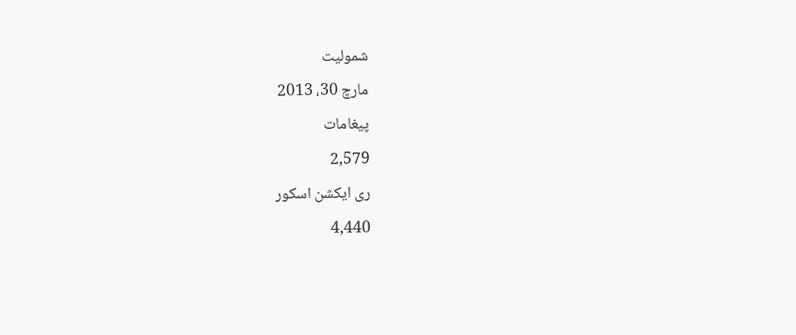شمولیت
مارچ 30، 2013
پیغامات
2,579
ری ایکشن اسکور
4,440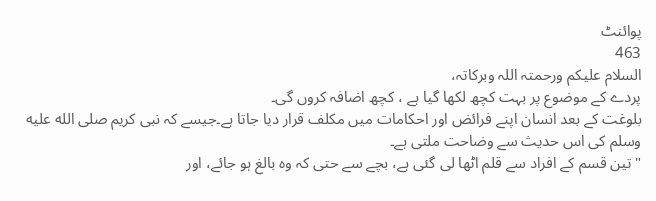پوائنٹ
463
السلام علیکم ورحمتہ اللہ وبرکاتہ،
پردے کے موضوع پر بہت کچھ لکھا گیا ہے ، کچھ اضافہ کروں گی۔
بلوغت کے بعد انسان اپنے فرائض اور احکامات میں مکلف قرار دیا جاتا ہے۔جیسے کہ نبی کریم صلى الله عليه وسلم کی اس حدیث سے وضاحت ملتی ہے۔
" تين قسم كے افراد سے قلم اٹھا لى گئى ہے، بچے سے حتى كہ وہ بالغ ہو جائے، اور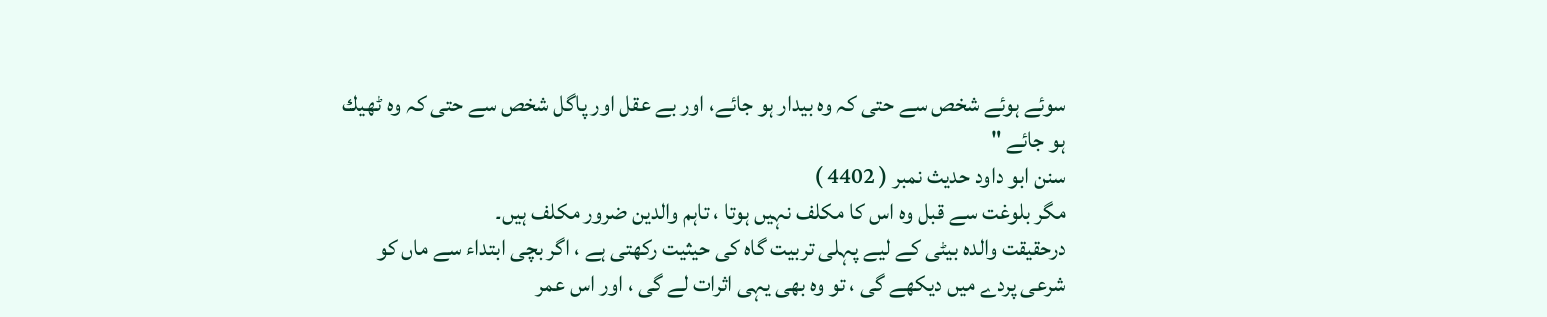سوئے ہوئے شخص سے حتى كہ وہ بيدار ہو جائے، اور بے عقل اور پاگل شخص سے حتى كہ وہ ٹھيك ہو جائے "
سنن ابو داود حديث نمبر ( 4402 )
مگر بلوغت سے قبل وہ اس کا مکلف نہیں ہوتا ، تاہم والدین ضرور مکلف ہیں۔
درحقیقت والدہ بیٹی کے لیے پہلی تربیت گاہ کی حیثیت رکھتی ہے ، اگر بچی ابتداء سے ماں کو شرعی پردے میں دیکھے گی ، تو وہ بھی یہی اثرات لے گی ، اور اس عمر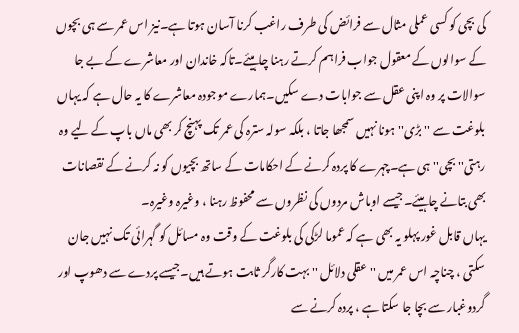کی بچی کو کسی عملی مثال سے فرائض کی طرف راغب کرنا آسان ہوتا ہے۔نیز اس عمر سے ہی بچوں کے سوالوں کے معقول جواب فراہم کرتے رہنا چاہیئے۔تاکہ خاندان اور معاشرے کے بے جا سوالات پر وہ اپنی عقل سے جوابات دے سکیں۔ہمارے موجودہ معاشرے کا یہ حال ہے کہ یہاں بلوغت سے '' بڑی'' ہونا نہیں سمجھا جاتا ، بلکہ سولہ سترہ کی عمر تک پہنچ کر بھی ماں باپ کے لیے وہ رہتی'' بچی'' ہی ہے۔چہرے کا پردہ کرنے کے احکامات کے ساتھ بچیوں کو نہ کرنے کے نقصانات بھی بتانے چاہیئے۔جیسے اوباش مردوں کی نظروں سے محفوظ رہنا ، وغیرہ وغیرہ۔
یہاں قابل غور پہلو یہ بھی ہے کہ عموما لڑکی کی بلوغت کے وقت وہ مسائل کو گہرائی تک نہیں جان سکتی ، چناچہ اس عمر میں '' عقلی دلائل '' بہت کارگر ثابت ہوتے ہیں۔جیسے پردے سے دھوپ اور گردوغبار سے بچا جا سکتا ہے ، پردہ کرنے سے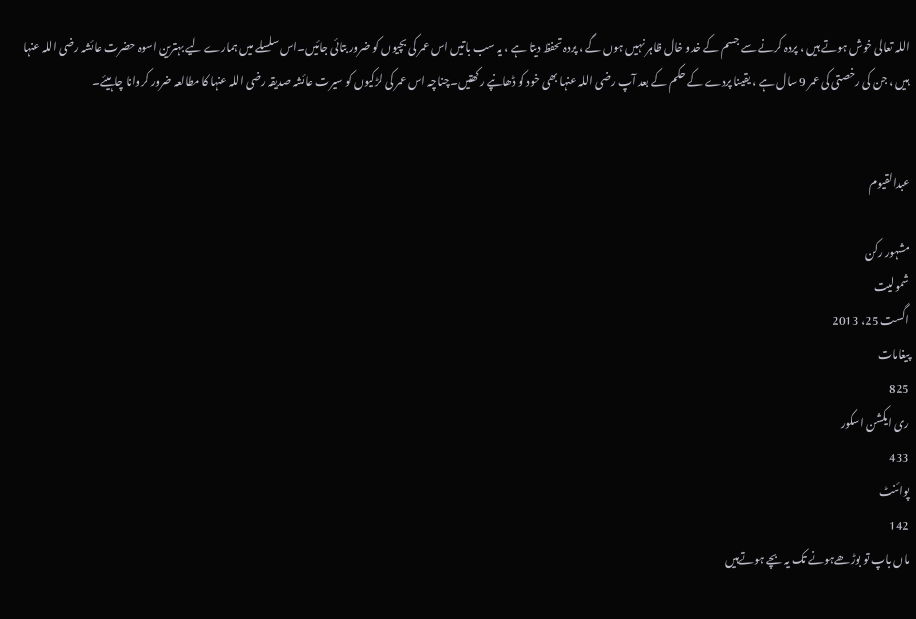اللہ تعالی خوش ہوتے ہیں ، پردہ کرنے سے جسم کے خدو خال ظاہر نہیں ہوں گے ، پردہ تحفظ دیتا ہے ، یہ سب باتیں اس عمر کی بچیوں کو ضرور بتائی جائیں۔اس سلسلے میں ہمارے لیے بہترین اسوہ حضرت عائشہ رضی اللہ عنہا ہیں ، جن کی رخصتی کی عمر 9 سال ہے ، یقینا پردے کے حکم کے بعد آپ رضی اللہ عنہا بھی خود کو ڈھانپے رکھتیں۔چناچہ اس عمر کی لڑکیوں کو سیرت عائشہ صدیقہ رضی اللہ عنہا کا مطالعہ ضرور کروانا چاہیئے۔


عبدالقیوم

مشہور رکن
شمولیت
اگست 25، 2013
پیغامات
825
ری ایکشن اسکور
433
پوائنٹ
142
ماں باپ تو بوڑھےہونے تک یہ بچے ہوتےہیں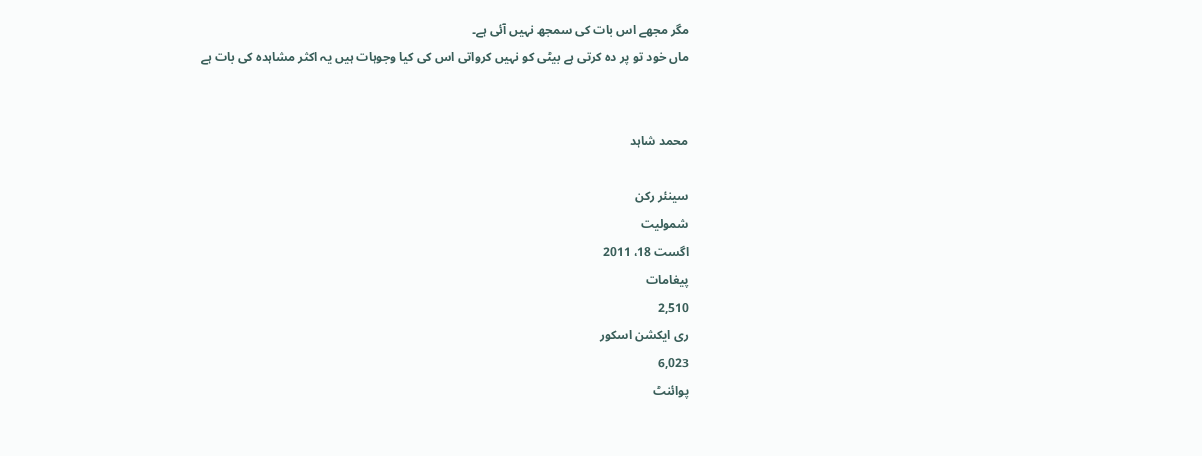مگر مجھے اس بات کی سمجھ نہیں آئی ہے۔
ماں خود تو پر دہ کرتی ہے بیٹی کو نہیں کرواتی اس کی کیا وجوہات ہیں یہ اکثر مشاہدہ کی بات ہے


محمد شاہد

سینئر رکن
شمولیت
اگست 18، 2011
پیغامات
2,510
ری ایکشن اسکور
6,023
پوائنٹ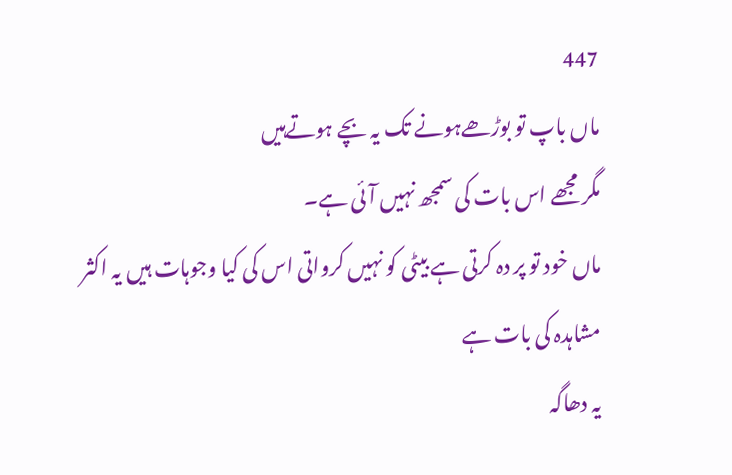447
ماں باپ تو بوڑھےہونے تک یہ بچے ہوتےہیں
مگر مجھے اس بات کی سمجھ نہیں آئی ہے۔
ماں خود تو پر دہ کرتی ہے بیٹی کو نہیں کرواتی اس کی کیا وجوہات ہیں یہ اکثر مشاہدہ کی بات ہے
یہ دھاگہ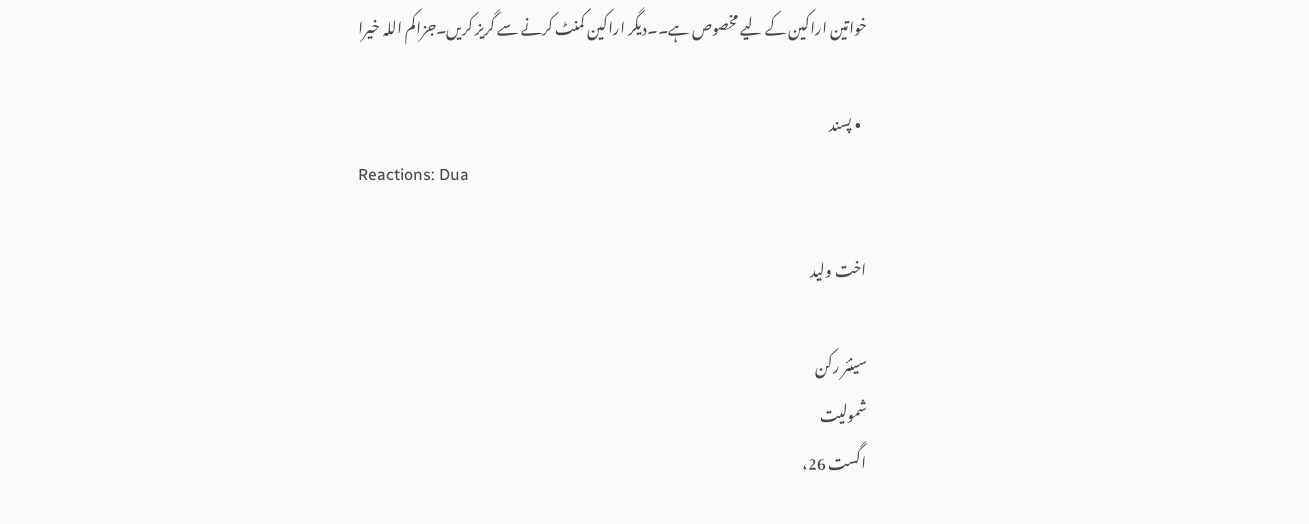خواتین اراکین کے لیے مخصوص ہے۔۔دیگر اراکین کمنٹ کرنے سے گریز کریں۔جزاکم اللہ خیرا

  • پسند
Reactions: Dua

اخت ولید

سینئر رکن
شمولیت
اگست 26،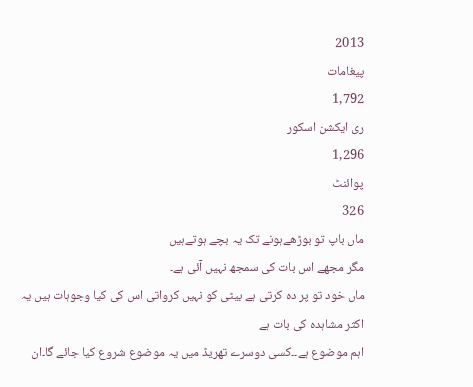2013
پیغامات
1,792
ری ایکشن اسکور
1,296
پوائنٹ
326
ماں باپ تو بوڑھےہونے تک یہ بچے ہوتےہیں
مگر مجھے اس بات کی سمجھ نہیں آئی ہے۔
ماں خود تو پر دہ کرتی ہے بیٹی کو نہیں کرواتی اس کی کیا وجوہات ہیں یہ اکثر مشاہدہ کی بات ہے
اہم موضوع ہے۔۔کسی دوسرے تھریڈ میں یہ موضوع شروع کیا جائے گا۔ان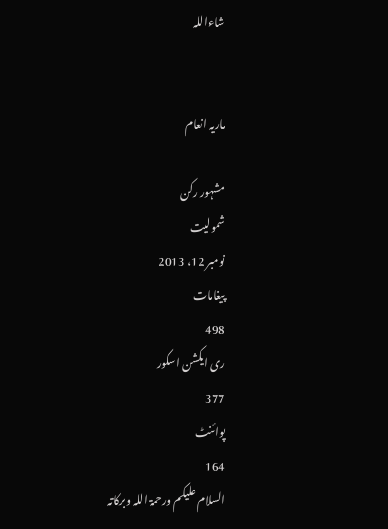شاءاللہ


ماریہ انعام

مشہور رکن
شمولیت
نومبر 12، 2013
پیغامات
498
ری ایکشن اسکور
377
پوائنٹ
164
السلام علیکم ورحمۃ اللہ وبرکاتہ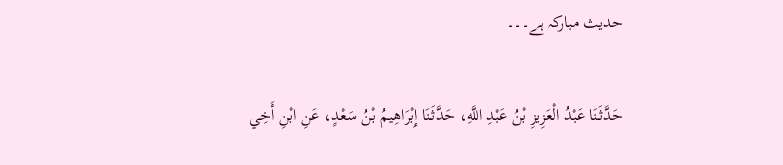حدیث مبارکہ ہے۔۔۔


حَدَّثَنَا عَبْدُ الْعَزِيزِ بْنُ عَبْدِ اللَّهِ، حَدَّثَنَا إِبْرَاهِيمُ بْنُ سَعْدٍ، عَنِ ابْنِ أَخِي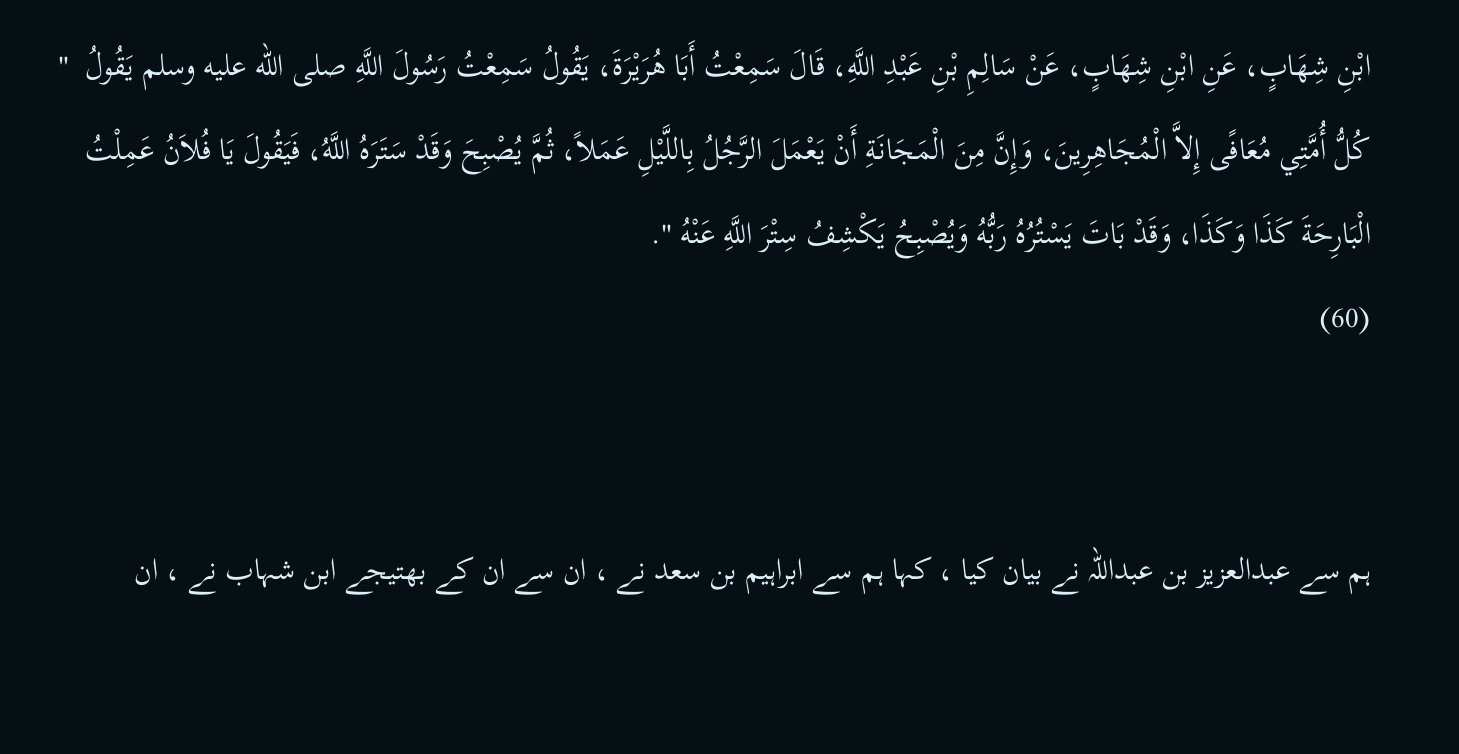ابْنِ شِهَابٍ، عَنِ ابْنِ شِهَابٍ، عَنْ سَالِمِ بْنِ عَبْدِ اللَّهِ، قَالَ سَمِعْتُ أَبَا هُرَيْرَةَ، يَقُولُ سَمِعْتُ رَسُولَ اللَّهِ صلى الله عليه وسلم يَقُولُ  " كُلُّ أُمَّتِي مُعَافًى إِلاَّ الْمُجَاهِرِينَ، وَإِنَّ مِنَ الْمَجَانَةِ أَنْ يَعْمَلَ الرَّجُلُ بِاللَّيْلِ عَمَلاً، ثُمَّ يُصْبِحَ وَقَدْ سَتَرَهُ اللَّهُ، فَيَقُولَ يَا فُلاَنُ عَمِلْتُ الْبَارِحَةَ كَذَا وَكَذَا، وَقَدْ بَاتَ يَسْتُرُهُ رَبُّهُ وَيُصْبِحُ يَكْشِفُ سِتْرَ اللَّهِ عَنْهُ ".
(60)


ہم سے عبدالعزیز بن عبداللہ نے بیان کیا ، کہا ہم سے ابراہیم بن سعد نے ، ان سے ان کے بھتیجے ابن شہاب نے ، ان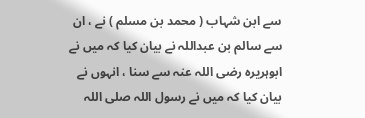سے ابن شہاب ( محمد بن مسلم ) نے ، ان سے سالم بن عبداللہ نے بیان کیا کہ میں نے ابوہریرہ رضی اللہ عنہ سے سنا ، انہوں نے بیان کیا کہ میں نے رسول اللہ صلی اللہ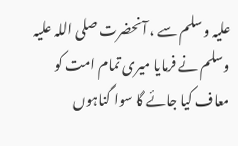علیہ وسلم سے ، آنحضرت صلی اللہ علیہ وسلم نے فرمایا میری تمام امت کو معاف کیا جائے گا سوا گناہوں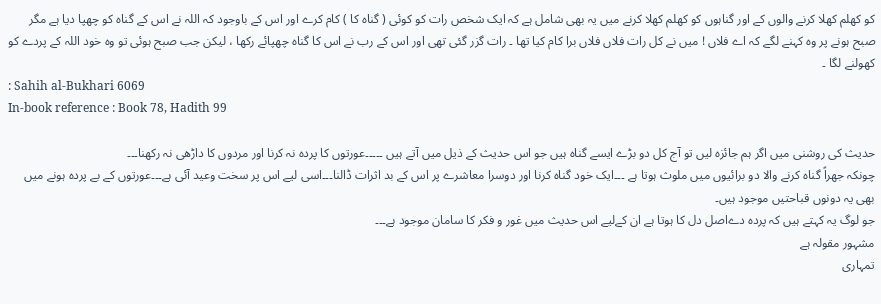کو کھلم کھلا کرنے والوں کے اور گناہوں کو کھلم کھلا کرنے میں یہ بھی شامل ہے کہ ایک شخص رات کو کوئی ( گناہ کا ) کام کرے اور اس کے باوجود کہ اللہ نے اس کے گناہ کو چھپا دیا ہے مگر صبح ہونے پر وہ کہنے لگے کہ اے فلاں ! میں نے کل رات فلاں فلاں برا کام کیا تھا ۔ رات گزر گئی تھی اور اس کے رب نے اس کا گناہ چھپائے رکھا ، لیکن جب صبح ہوئی تو وہ خود اللہ کے پردے کو کھولنے لگا ۔
: Sahih al-Bukhari 6069
In-book reference : Book 78, Hadith 99

حدیث کی روشنی میں اگر ہم جائزہ لیں تو آج کل دو بڑے ایسے گناہ ہیں جو اس حدیث کے ذیل میں آتے ہیں ۔۔۔۔۔عورتوں کا پردہ نہ کرنا اور مردوں کا داڑھی نہ رکھنا۔۔۔
چونکہ جھراً گناہ کرنے والا دو برائیوں میں ملوث ہوتا ہے ۔۔۔ایک خود گناہ کرنا اور دوسرا معاشرے پر اس کے بد اثرات ڈالنا۔۔۔اسی لیے اس پر سخت وعید آئی ہے۔۔۔عورتوں کے بے پردہ ہونے میں بھی یہ دونوں قباحتیں موجود ہیں۔
جو لوگ یہ کہتے ہیں کہ پردہ دےاصل دل کا ہوتا ہے ان کےلیے اس حدیث میں غور و فکر کا سامان موجود ہے۔۔۔
مشہور مقولہ ہے
تمہاری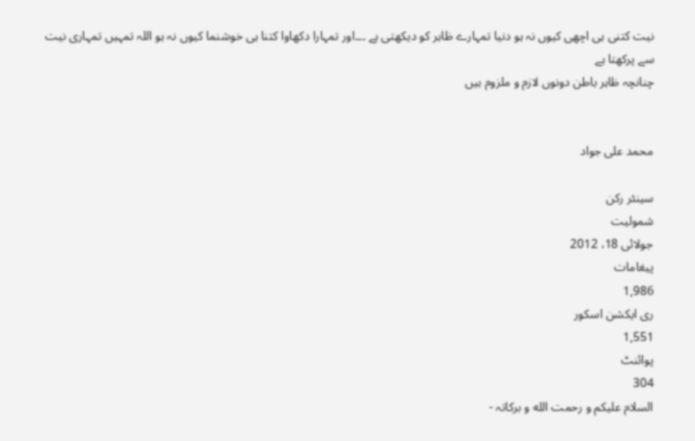نیت کتنی ہی اچھی کیوں نہ ہو دنیا تمہارے ظاہر کو دیکھتی ہے ۔۔۔اور تمہارا دکھاوا کتنا ہی خوشنما کیوں نہ ہو اللہ تمہیں تمہاری نیت سے پرکھتا ہے
چنانچہ ظاہر باطن دونوں لازم و ملزوم ہیں


محمد علی جواد

سینئر رکن
شمولیت
جولائی 18، 2012
پیغامات
1,986
ری ایکشن اسکور
1,551
پوائنٹ
304
السلام علیکم و رحمت الله و برکاتہ -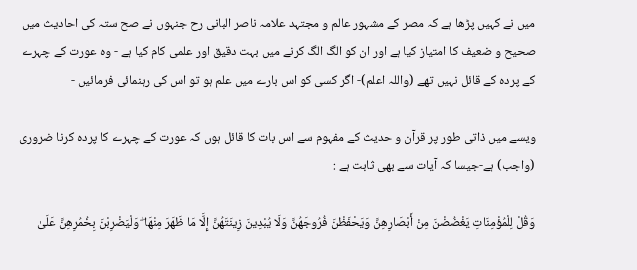میں نے کہیں پڑھا ہے کہ مصر کے مشہور عالم و مجتہد علامہ ناصر البانی رح جنہوں نے صح ستہ کی احادیث میں صحیح و ضعیف کا امتیاز کیا ہے اور ان کو الگ الگ کرنے میں بہت دقیق اور علمی کام کیا ہے - وہ عورت کے چہرے کے پردہ کے قائل نہیں تھے (واللہ اعلم)- اگر کسی کو اس بارے میں علم ہو تو اس کی رہنمائی فرمائیں -

ویسے میں ذاتی طور پر قرآن و حدیث کے مفہوم سے اس بات کا قائل ہوں کہ عورت کے چہرے کا پردہ کرنا ضروری (واجب) ہے-جیسا کہ آیات سے بھی ثابت ہے :

وَقُلْ لِلْمُؤْمِنَاتِ يَغْضُضْنَ مِنْ أَبْصَارِهِنَّ وَيَحْفَظْنَ فُرُوجَهُنَّ وَلَا يُبْدِينَ زِينَتَهُنَّ إِلَّا مَا ظَهَرَ مِنْهَا ۖ وَلْيَضْرِبْنَ بِخُمُرِهِنَّ عَلَىٰ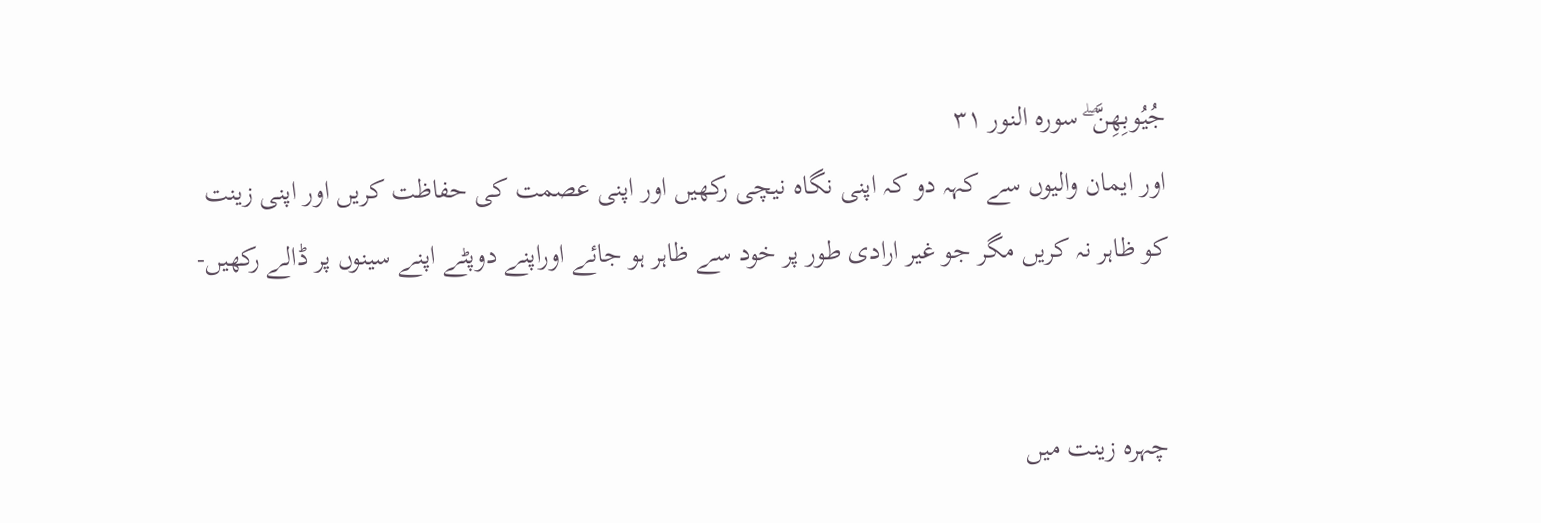جُيُوبِهِنَّ ۖ سوره النور ٣١
اور ایمان والیوں سے کہہ دو کہ اپنی نگاہ نیچی رکھیں اور اپنی عصمت کی حفاظت کریں اور اپنی زینت کو ظاہر نہ کریں مگر جو غیر ارادی طور پر خود سے ظاہر ہو جائے اوراپنے دوپٹے اپنے سینوں پر ڈالے رکھیں-


چہرہ زینت میں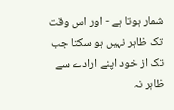شمار ہوتا ہے - اور اس وقت تک ظاہر نہیں ہو سکتا جب تک از خود اپنے ارادے سے ظاہر نہ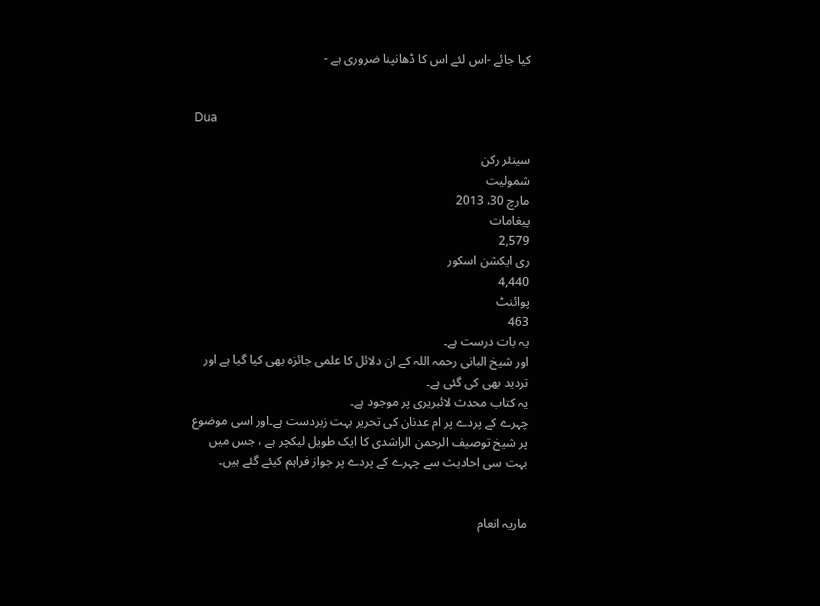کیا جائے -اس لئے اس کا ڈھانپنا ضروری ہے -


Dua

سینئر رکن
شمولیت
مارچ 30، 2013
پیغامات
2,579
ری ایکشن اسکور
4,440
پوائنٹ
463
یہ بات درست ہے۔
اور شیخ البانی رحمہ اللہ کے ان دلائل کا علمی جائزہ بھی کیا گیا ہے اور تردید بھی کی گئی ہے۔
یہ کتاب محدث لائبریری پر موجود ہے۔
چہرے کے پردے پر ام عدنان کی تحریر بہت زبردست ہے۔اور اسی موضوع پر شیخ توصیف الرحمن الراشدی کا ایک طویل لیکچر ہے ، جس میں بہت سی احادیث سے چہرے کے پردے پر جواز فراہم کیئے گئے ہیں۔


ماریہ انعام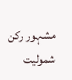مشہور رکن
شمولیت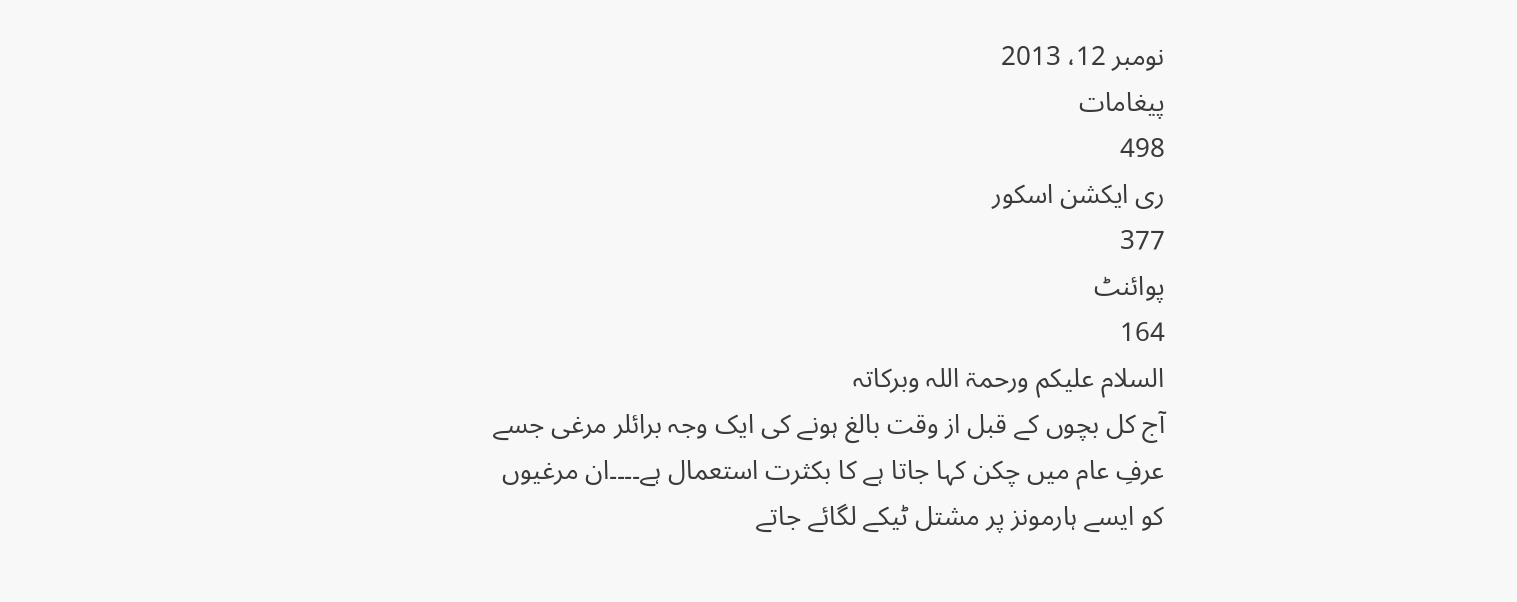نومبر 12، 2013
پیغامات
498
ری ایکشن اسکور
377
پوائنٹ
164
السلام علیکم ورحمۃ اللہ وبرکاتہ
آج کل بچوں کے قبل از وقت بالغ ہونے کی ایک وجہ برائلر مرغی جسے عرفِ عام میں چکن کہا جاتا ہے کا بکثرت استعمال ہے۔۔۔۔ان مرغیوں کو ایسے ہارمونز پر مشتل ٹیکے لگائے جاتے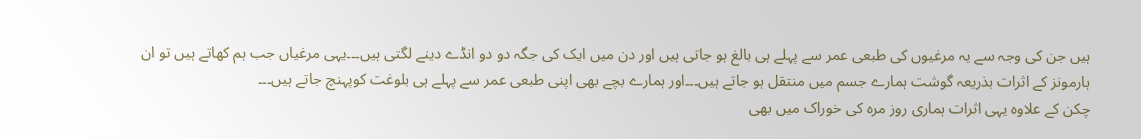ہیں جن کی وجہ سے یہ مرغیوں کی طبعی عمر سے پہلے ہی بالغ ہو جاتی ہیں اور دن میں ایک کی جگہ دو دو انڈے دینے لگتی ہیں۔۔۔یہی مرغیاں جب ہم کھاتے ہیں تو ان ہارمونز کے اثرات بذریعہ گوشت ہمارے جسم میں منتقل ہو جاتے ہیں۔۔۔اور ہمارے بچے بھی اپنی طبعی عمر سے پہلے ہی بلوغت کوپہنچ جاتے ہیں۔۔۔
چکن کے علاوہ یہی اثرات ہماری روز مرہ کی خوراک میں بھی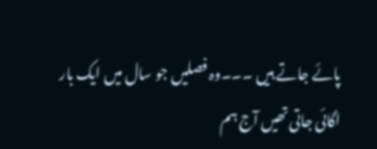پائے جاتے ہیں ۔۔۔وہ فصلیں جو سال میں ایک بار اگائی جاتی تھیں آج ہم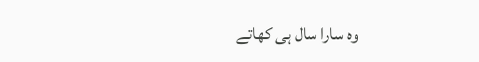وہ سارا سال ہی کھاتے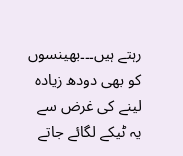رہتے ہیں۔۔۔بھینسوں کو بھی دودھ زیادہ لینے کی غرض سے یہ ٹیکے لگائے جاتے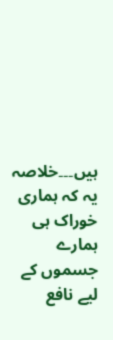ہیں۔۔۔خلاصہ یہ کہ ہماری خوراک ہی ہمارے جسموں کے لیے نافع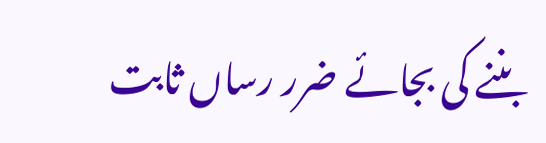بننے کی بجائے ضرر رساں ثابت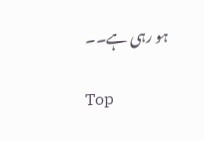ہو رہی ہے۔۔

Top